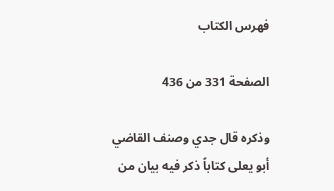فهرس الكتاب

الصفحة 331 من 436

وذكره قال جدي وصنف القاضي أبو يعلى كتاباً ذكر فيه بيان من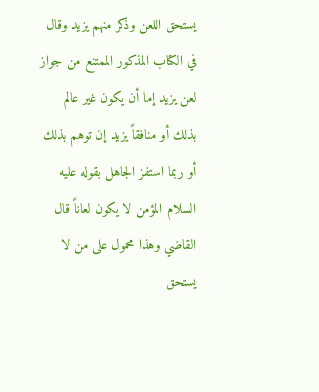يستحق اللعن وذكر منهم يزيد وقال في الكتاب المذكور الممتنع من جواز لعن يزيد إما أن يكون غير عالم بذلك أو منافقاً يزيد إن توهم بذلك أو ربما استفز الجاهل بقوله عليه السلام المؤمن لا يكون لعاناً قال القاضي وهذا محمول على من لا يستحق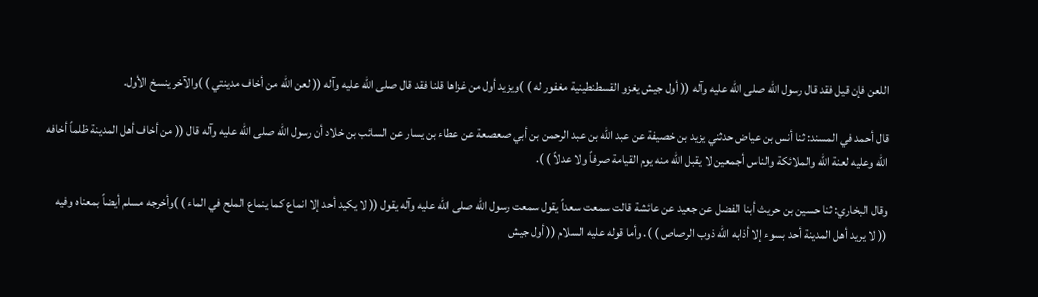اللعن فإن قيل فقد قال رسول الله صلى الله عليه وآله (( أول جيش يغزو القسطنطينية مغفور له ) )ويزيد أول من غزاها قلنا فقد قال صلى الله عليه وآله (( لعن الله من أخاف مدينتي ) )والآخر ينسخ الأول.

قال أحمد في المسند: ثنا أنس بن عياض حدثني يزيد بن خصيفة عن عبد الله بن عبد الرحمن بن أبي صعصعة عن عطاء بن يسار عن السائب بن خلاد أن رسول الله صلى الله عليه وآله قال (( من أخاف أهل المدينة ظلماً أخافه الله وعليه لعنة الله والملائكة والناس أجمعين لا يقبل الله منه يوم القيامة صرفاً ولا عدلاً ) ).

وقال البخاري: ثنا حسين بن حريث أبنا الفضل عن جعيد عن عائشة قالت سمعت سعداً يقول سمعت رسول الله صلى الله عليه وآله يقول (( لا يكيد أحد إلا انماع كما ينماع الملح في الماء ) )وأخرجه مسلم أيضاً بمعناه وفيه (( لا يريد أهل المدينة أحد بسوء إلا أذابه الله ذوب الرصاص ) ). وأما قوله عليه السلام (( أول جيش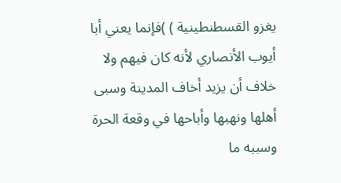يغزو القسطنطينية ) )فإنما يعني أبا أيوب الأنصاري لأنه كان فيهم ولا خلاف أن يزيد أخاف المدينة وسبى أهلها ونهبها وأباحها في وقعة الحرة وسببه ما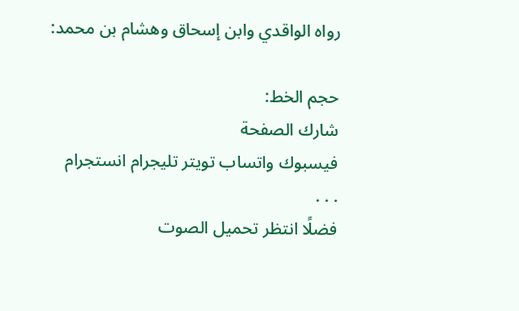رواه الواقدي وابن إسحاق وهشام بن محمد:

حجم الخط:
شارك الصفحة
فيسبوك واتساب تويتر تليجرام انستجرام
. . .
فضلًا انتظر تحميل الصوت